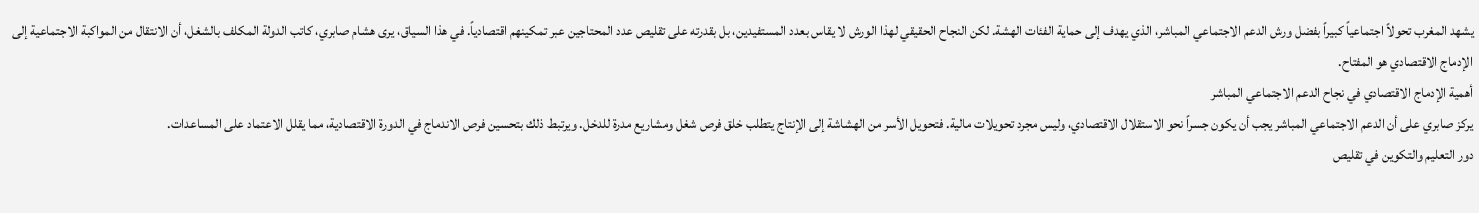يشهد المغرب تحولاً اجتماعياً كبيراً بفضل ورش الدعم الاجتماعي المباشر، الذي يهدف إلى حماية الفئات الهشة. لكن النجاح الحقيقي لهذا الورش لا يقاس بعدد المستفيدين، بل بقدرته على تقليص عدد المحتاجين عبر تمكينهم اقتصادياً. في هذا السياق، يرى هشام صابري، كاتب الدولة المكلف بالشغل، أن الانتقال من المواكبة الاجتماعية إلى الإدماج الاقتصادي هو المفتاح.
أهمية الإدماج الاقتصادي في نجاح الدعم الاجتماعي المباشر
يركز صابري على أن الدعم الاجتماعي المباشر يجب أن يكون جسراً نحو الاستقلال الاقتصادي، وليس مجرد تحويلات مالية. فتحويل الأسر من الهشاشة إلى الإنتاج يتطلب خلق فرص شغل ومشاريع مدرة للدخل. ويرتبط ذلك بتحسين فرص الاندماج في الدورة الاقتصادية، مما يقلل الاعتماد على المساعدات.
دور التعليم والتكوين في تقليص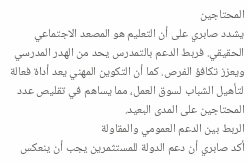المحتاجين
يشدد صابري على أن التعليم هو المصعد الاجتماعي الحقيقي. فربط الدعم بالتمدرس يحد من الهدر المدرسي ويعزز تكافؤ الفرص. كما أن التكوين المهني يعد أداة فعالة لتأهيل الشباب لسوق العمل، مما يساهم في تقليص عدد المحتاجين على المدى البعيد.
الربط بين الدعم العمومي والمقاولة
أكد صابري أن دعم الدولة للمستثمرين يجب أن ينعكس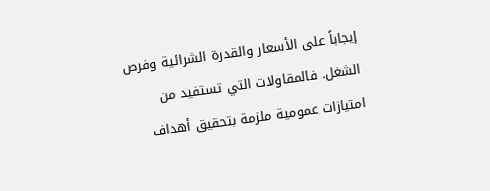إيجاباً على الأسعار والقدرة الشرائية وفرص الشغل. فالمقاولات التي تستفيد من امتيازات عمومية ملزمة بتحقيق أهداف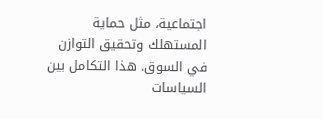اجتماعية، مثل حماية المستهلك وتحقيق التوازن في السوق. هذا التكامل بين السياسات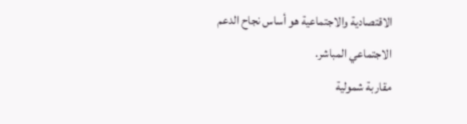الاقتصادية والاجتماعية هو أساس نجاح الدعم الاجتماعي المباشر.
مقاربة شمولية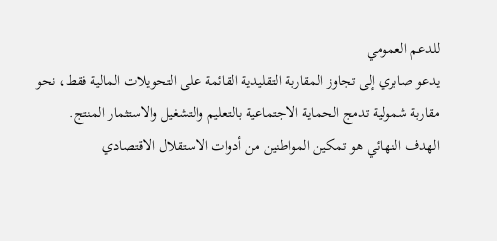للدعم العمومي
يدعو صابري إلى تجاوز المقاربة التقليدية القائمة على التحويلات المالية فقط، نحو مقاربة شمولية تدمج الحماية الاجتماعية بالتعليم والتشغيل والاستثمار المنتج. الهدف النهائي هو تمكين المواطنين من أدوات الاستقلال الاقتصادي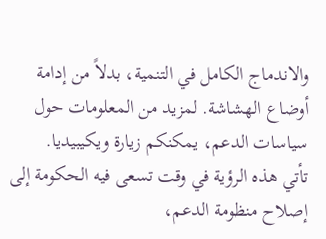والاندماج الكامل في التنمية، بدلاً من إدامة أوضاع الهشاشة. لمزيد من المعلومات حول سياسات الدعم، يمكنكم زيارة ويكيبيديا.
تأتي هذه الرؤية في وقت تسعى فيه الحكومة إلى إصلاح منظومة الدعم،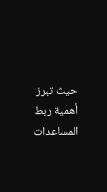حيث تبرز أهمية ربط المساعدات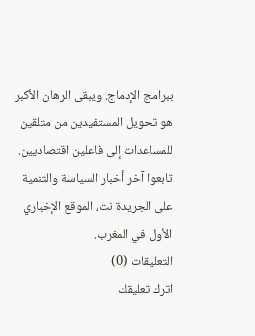ببرامج الإدماج. ويبقى الرهان الأكبر هو تحويل المستفيدين من متلقين للمساعدات إلى فاعلين اقتصاديين. تابعوا آخر أخبار السياسة والتنمية على الجريدة نت، الموقع الإخباري الأول في المغرب.
التعليقات (0)
اترك تعليقك